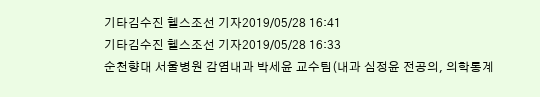기타김수진 헬스조선 기자2019/05/28 16:41
기타김수진 헬스조선 기자2019/05/28 16:33
순천향대 서울병원 감염내과 박세윤 교수팀(내과 심정윤 전공의, 의학통계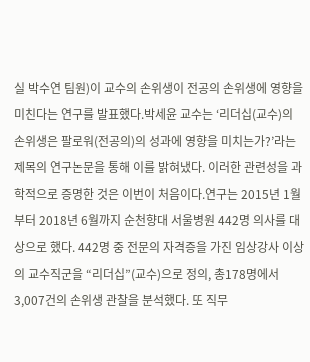실 박수연 팀원)이 교수의 손위생이 전공의 손위생에 영향을 미친다는 연구를 발표했다.박세윤 교수는 ‘리더십(교수)의 손위생은 팔로워(전공의)의 성과에 영향을 미치는가?’라는 제목의 연구논문을 통해 이를 밝혀냈다. 이러한 관련성을 과학적으로 증명한 것은 이번이 처음이다.연구는 2015년 1월부터 2018년 6월까지 순천향대 서울병원 442명 의사를 대상으로 했다. 442명 중 전문의 자격증을 가진 임상강사 이상의 교수직군을 “리더십”(교수)으로 정의, 총178명에서 3,007건의 손위생 관찰을 분석했다. 또 직무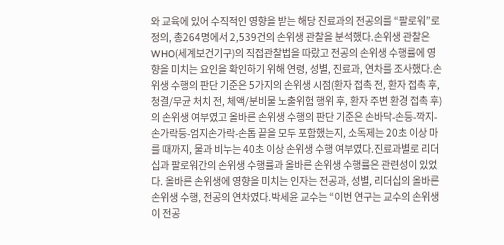와 교육에 있어 수직적인 영향을 받는 해당 진료과의 전공의를 “팔로워”로 정의, 총264명에서 2,539건의 손위생 관찰을 분석했다.손위생 관찰은 WHO(세계보건기구)의 직접관찰법을 따랐고 전공의 손위생 수행률에 영향을 미치는 요인을 확인하기 위해 연령, 성별, 진료과, 연차를 조사했다.손위생 수행의 판단 기준은 5가지의 손위생 시점(환자 접촉 전, 환자 접촉 후, 청결/무균 처치 전, 체액/분비물 노출위험 행위 후, 환자 주변 환경 접촉 후)의 손위생 여부였고 올바른 손위생 수행의 판단 기준은 손바닥-손등-깍지-손가락등-엄지손가락-손톱 끝을 모두 포함했는지, 소독제는 20초 이상 마를 때까지, 물과 비누는 40초 이상 손위생 수행 여부였다.진료과별로 리더십과 팔로워간의 손위생 수행률과 올바른 손위생 수행률은 관련성이 있었다. 올바른 손위생에 영향을 미치는 인자는 전공과, 성별, 리더십의 올바른 손위생 수행, 전공의 연차였다.박세윤 교수는 “이번 연구는 교수의 손위생이 전공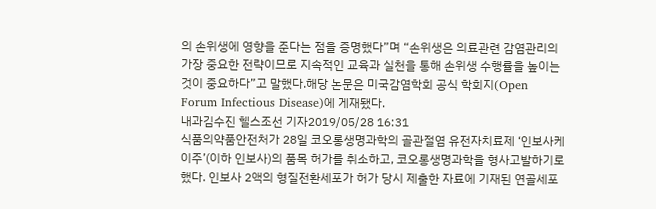의 손위생에 영향을 준다는 점을 증명했다”며 “손위생은 의료관련 감염관리의 가장 중요한 전략이므로 지속적인 교육과 실천을 통해 손위생 수행률을 높이는 것이 중요하다”고 말했다.해당 논문은 미국감염학회 공식 학회지(Open Forum Infectious Disease)에 게재됐다.
내과김수진 헬스조선 기자2019/05/28 16:31
식품의약품안전처가 28일 코오롱생명과학의 골관절염 유전자치료제 ‘인보사케이주’(이하 인보사)의 품목 허가를 취소하고, 코오롱생명과학을 형사고발하기로 했다. 인보사 2액의 형질전환세포가 허가 당시 제출한 자료에 기재된 연골세포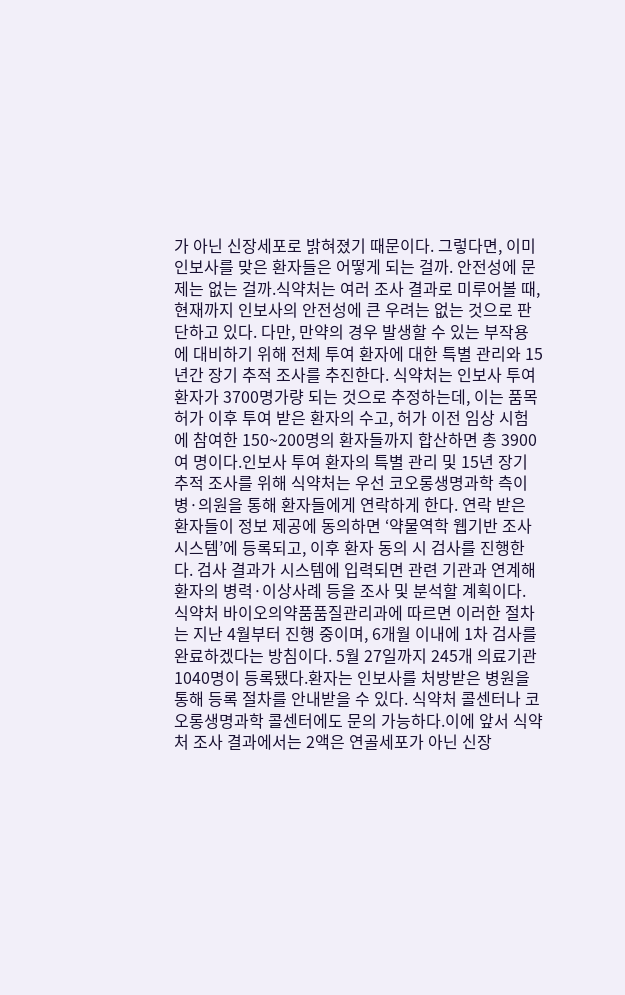가 아닌 신장세포로 밝혀졌기 때문이다. 그렇다면, 이미 인보사를 맞은 환자들은 어떻게 되는 걸까. 안전성에 문제는 없는 걸까.식약처는 여러 조사 결과로 미루어볼 때, 현재까지 인보사의 안전성에 큰 우려는 없는 것으로 판단하고 있다. 다만, 만약의 경우 발생할 수 있는 부작용에 대비하기 위해 전체 투여 환자에 대한 특별 관리와 15년간 장기 추적 조사를 추진한다. 식약처는 인보사 투여 환자가 3700명가량 되는 것으로 추정하는데, 이는 품목 허가 이후 투여 받은 환자의 수고, 허가 이전 임상 시험에 참여한 150~200명의 환자들까지 합산하면 총 3900여 명이다.인보사 투여 환자의 특별 관리 및 15년 장기 추적 조사를 위해 식약처는 우선 코오롱생명과학 측이 병·의원을 통해 환자들에게 연락하게 한다. 연락 받은 환자들이 정보 제공에 동의하면 ‘약물역학 웹기반 조사시스템’에 등록되고, 이후 환자 동의 시 검사를 진행한다. 검사 결과가 시스템에 입력되면 관련 기관과 연계해 환자의 병력·이상사례 등을 조사 및 분석할 계획이다. 식약처 바이오의약품품질관리과에 따르면 이러한 절차는 지난 4월부터 진행 중이며, 6개월 이내에 1차 검사를 완료하겠다는 방침이다. 5월 27일까지 245개 의료기관 1040명이 등록됐다.환자는 인보사를 처방받은 병원을 통해 등록 절차를 안내받을 수 있다. 식약처 콜센터나 코오롱생명과학 콜센터에도 문의 가능하다.이에 앞서 식약처 조사 결과에서는 2액은 연골세포가 아닌 신장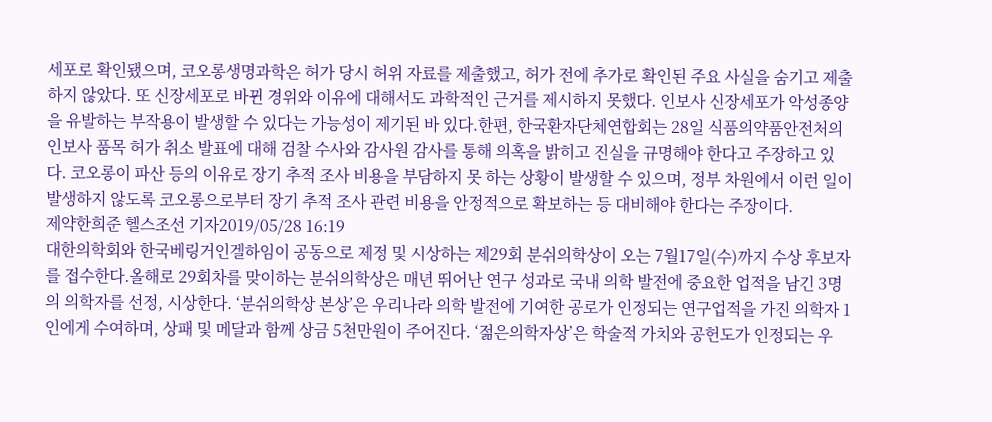세포로 확인됐으며, 코오롱생명과학은 허가 당시 허위 자료를 제출했고, 허가 전에 추가로 확인된 주요 사실을 숨기고 제출하지 않았다. 또 신장세포로 바뀐 경위와 이유에 대해서도 과학적인 근거를 제시하지 못했다. 인보사 신장세포가 악성종양을 유발하는 부작용이 발생할 수 있다는 가능성이 제기된 바 있다.한편, 한국환자단체연합회는 28일 식품의약품안전처의 인보사 품목 허가 취소 발표에 대해 검찰 수사와 감사원 감사를 통해 의혹을 밝히고 진실을 규명해야 한다고 주장하고 있다. 코오롱이 파산 등의 이유로 장기 추적 조사 비용을 부담하지 못 하는 상황이 발생할 수 있으며, 정부 차원에서 이런 일이 발생하지 않도록 코오롱으로부터 장기 추적 조사 관련 비용을 안정적으로 확보하는 등 대비해야 한다는 주장이다.
제약한희준 헬스조선 기자2019/05/28 16:19
대한의학회와 한국베링거인겔하임이 공동으로 제정 및 시상하는 제29회 분쉬의학상이 오는 7월17일(수)까지 수상 후보자를 접수한다.올해로 29회차를 맞이하는 분쉬의학상은 매년 뛰어난 연구 성과로 국내 의학 발전에 중요한 업적을 남긴 3명의 의학자를 선정, 시상한다. ‘분쉬의학상 본상’은 우리나라 의학 발전에 기여한 공로가 인정되는 연구업적을 가진 의학자 1인에게 수여하며, 상패 및 메달과 함께 상금 5천만원이 주어진다. ‘젊은의학자상’은 학술적 가치와 공헌도가 인정되는 우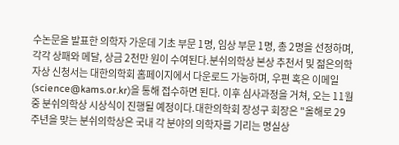수논문을 발표한 의학자 가운데 기초 부문 1명, 임상 부문 1명, 총 2명을 선정하며, 각각 상패와 메달, 상금 2천만 원이 수여된다.분쉬의학상 본상 추천서 및 젊은의학자상 신청서는 대한의학회 홈페이지에서 다운로드 가능하며, 우편 혹은 이메일(science@kams.or.kr)을 통해 접수하면 된다. 이후 심사과정을 거쳐, 오는 11월 중 분쉬의학상 시상식이 진행될 예정이다.대한의학회 장성구 회장은 "올해로 29주년을 맞는 분쉬의학상은 국내 각 분야의 의학자를 기리는 명실상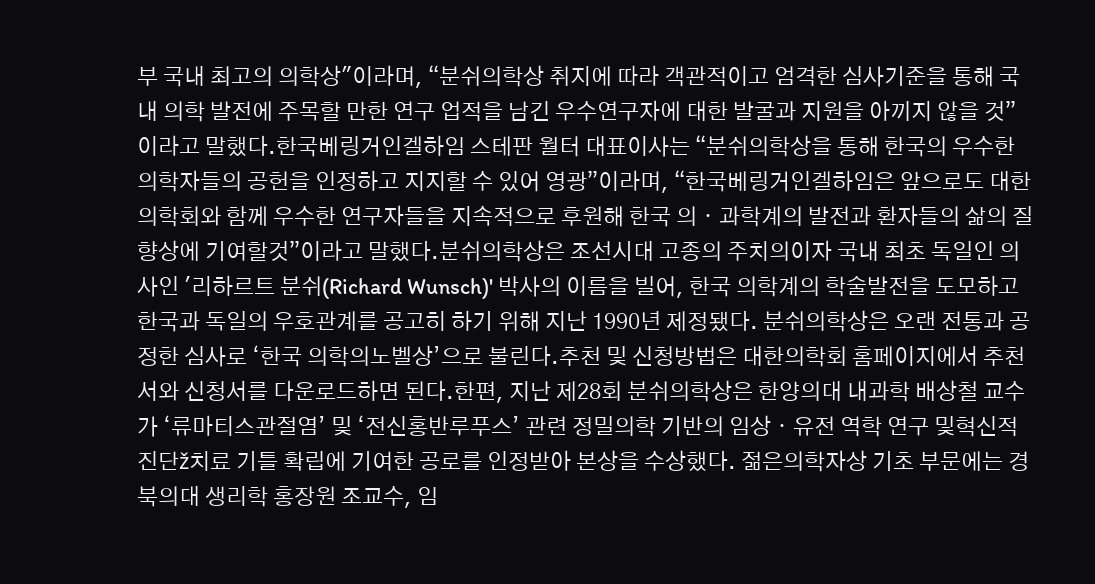부 국내 최고의 의학상"이라며, “분쉬의학상 취지에 따라 객관적이고 엄격한 심사기준을 통해 국내 의학 발전에 주목할 만한 연구 업적을 남긴 우수연구자에 대한 발굴과 지원을 아끼지 않을 것”이라고 말했다.한국베링거인겔하임 스테판 월터 대표이사는 “분쉬의학상을 통해 한국의 우수한 의학자들의 공헌을 인정하고 지지할 수 있어 영광”이라며, “한국베링거인겔하임은 앞으로도 대한의학회와 함께 우수한 연구자들을 지속적으로 후원해 한국 의ㆍ과학계의 발전과 환자들의 삶의 질 향상에 기여할것”이라고 말했다.분쉬의학상은 조선시대 고종의 주치의이자 국내 최초 독일인 의사인 '리하르트 분쉬(Richard Wunsch)' 박사의 이름을 빌어, 한국 의학계의 학술발전을 도모하고 한국과 독일의 우호관계를 공고히 하기 위해 지난 1990년 제정됐다. 분쉬의학상은 오랜 전통과 공정한 심사로 ‘한국 의학의노벨상’으로 불린다.추천 및 신청방법은 대한의학회 홈페이지에서 추천서와 신청서를 다운로드하면 된다.한편, 지난 제28회 분쉬의학상은 한양의대 내과학 배상철 교수가 ‘류마티스관절염’ 및 ‘전신홍반루푸스’ 관련 정밀의학 기반의 임상ㆍ유전 역학 연구 및혁신적 진단ž치료 기틀 확립에 기여한 공로를 인정받아 본상을 수상했다. 젊은의학자상 기초 부문에는 경북의대 생리학 홍장원 조교수, 임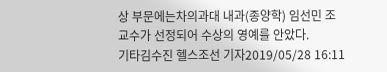상 부문에는차의과대 내과(종양학) 임선민 조교수가 선정되어 수상의 영예를 안았다.
기타김수진 헬스조선 기자2019/05/28 16:11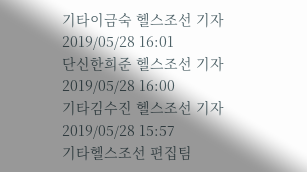기타이금숙 헬스조선 기자2019/05/28 16:01
단신한희준 헬스조선 기자2019/05/28 16:00
기타김수진 헬스조선 기자2019/05/28 15:57
기타헬스조선 편집팀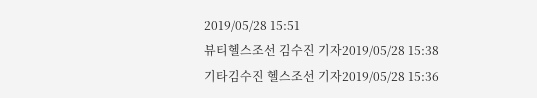2019/05/28 15:51
뷰티헬스조선 김수진 기자2019/05/28 15:38
기타김수진 헬스조선 기자2019/05/28 15:36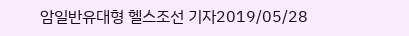암일반유대형 헬스조선 기자2019/05/28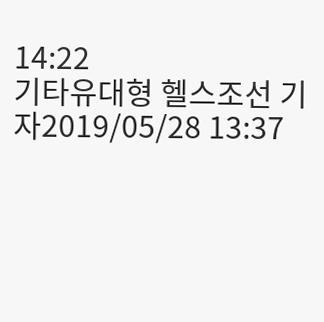14:22
기타유대형 헬스조선 기자2019/05/28 13:37